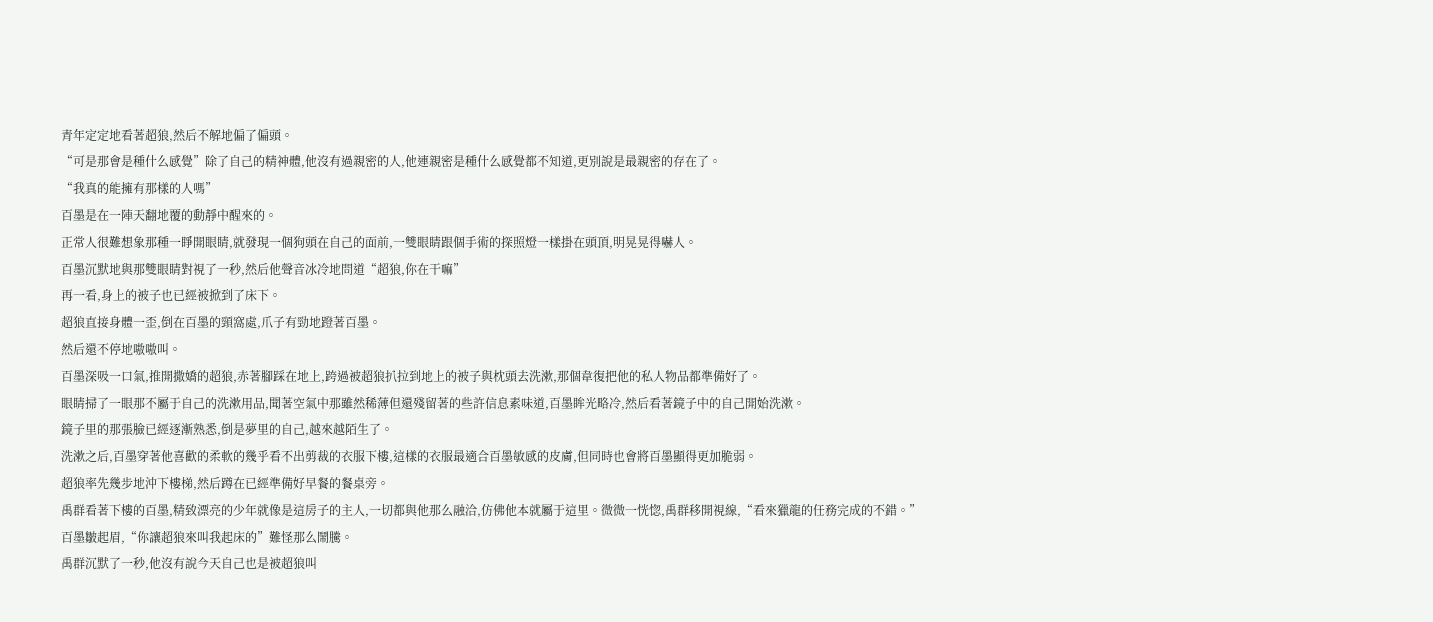青年定定地看著超狼,然后不解地偏了偏頭。
“可是那會是種什么感覺”除了自己的精神體,他沒有過親密的人,他連親密是種什么感覺都不知道,更別說是最親密的存在了。
“我真的能擁有那樣的人嗎”
百墨是在一陣天翻地覆的動靜中醒來的。
正常人很難想象那種一睜開眼睛,就發現一個狗頭在自己的面前,一雙眼睛跟個手術的探照燈一樣掛在頭頂,明晃晃得嚇人。
百墨沉默地與那雙眼睛對視了一秒,然后他聲音冰冷地問道“超狼,你在干嘛”
再一看,身上的被子也已經被掀到了床下。
超狼直接身體一歪,倒在百墨的頸窩處,爪子有勁地蹬著百墨。
然后還不停地嗷嗷叫。
百墨深吸一口氣,推開撒嬌的超狼,赤著腳踩在地上,跨過被超狼扒拉到地上的被子與枕頭去洗漱,那個韋復把他的私人物品都準備好了。
眼睛掃了一眼那不屬于自己的洗漱用品,聞著空氣中那雖然稀薄但還殘留著的些許信息素味道,百墨眸光略冷,然后看著鏡子中的自己開始洗漱。
鏡子里的那張臉已經逐漸熟悉,倒是夢里的自己,越來越陌生了。
洗漱之后,百墨穿著他喜歡的柔軟的幾乎看不出剪裁的衣服下樓,這樣的衣服最適合百墨敏感的皮膚,但同時也會將百墨顯得更加脆弱。
超狼率先幾步地沖下樓梯,然后蹲在已經準備好早餐的餐桌旁。
禹群看著下樓的百墨,精致漂亮的少年就像是這房子的主人,一切都與他那么融洽,仿佛他本就屬于這里。微微一恍惚,禹群移開視線,“看來獵龍的任務完成的不錯。”
百墨皺起眉,“你讓超狼來叫我起床的”難怪那么鬧騰。
禹群沉默了一秒,他沒有說今天自己也是被超狼叫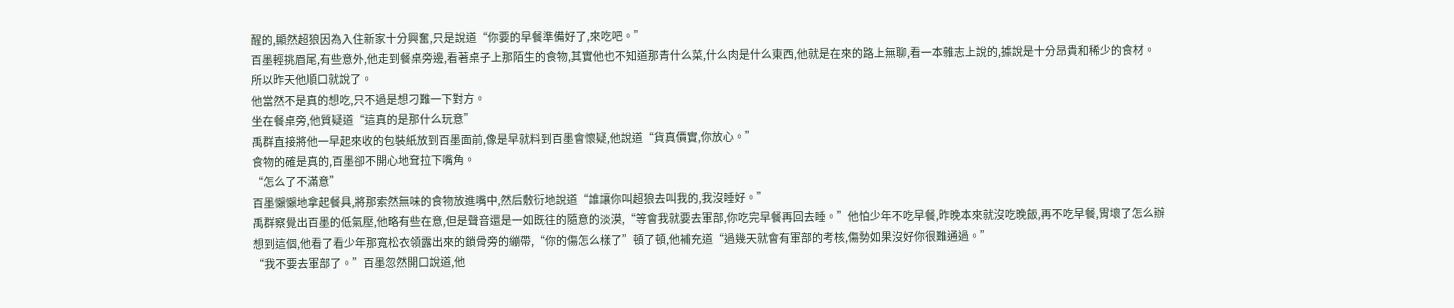醒的,顯然超狼因為入住新家十分興奮,只是說道“你要的早餐準備好了,來吃吧。”
百墨輕挑眉尾,有些意外,他走到餐桌旁邊,看著桌子上那陌生的食物,其實他也不知道那青什么菜,什么肉是什么東西,他就是在來的路上無聊,看一本雜志上說的,據說是十分昂貴和稀少的食材。
所以昨天他順口就說了。
他當然不是真的想吃,只不過是想刁難一下對方。
坐在餐桌旁,他質疑道“這真的是那什么玩意”
禹群直接將他一早起來收的包裝紙放到百墨面前,像是早就料到百墨會懷疑,他說道“貨真價實,你放心。”
食物的確是真的,百墨卻不開心地耷拉下嘴角。
“怎么了不滿意”
百墨懶懶地拿起餐具,將那索然無味的食物放進嘴中,然后敷衍地說道“誰讓你叫超狼去叫我的,我沒睡好。”
禹群察覺出百墨的低氣壓,他略有些在意,但是聲音還是一如既往的隨意的淡漠,“等會我就要去軍部,你吃完早餐再回去睡。”他怕少年不吃早餐,昨晚本來就沒吃晚飯,再不吃早餐,胃壞了怎么辦
想到這個,他看了看少年那寬松衣領露出來的鎖骨旁的繃帶,“你的傷怎么樣了”頓了頓,他補充道“過幾天就會有軍部的考核,傷勢如果沒好你很難通過。”
“我不要去軍部了。”百墨忽然開口說道,他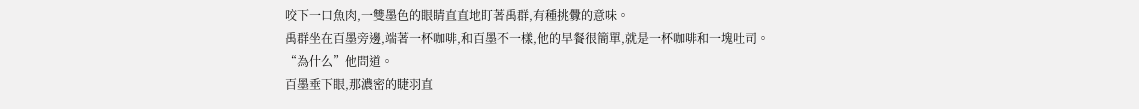咬下一口魚肉,一雙墨色的眼睛直直地盯著禹群,有種挑釁的意味。
禹群坐在百墨旁邊,端著一杯咖啡,和百墨不一樣,他的早餐很簡單,就是一杯咖啡和一塊吐司。
“為什么”他問道。
百墨垂下眼,那濃密的睫羽直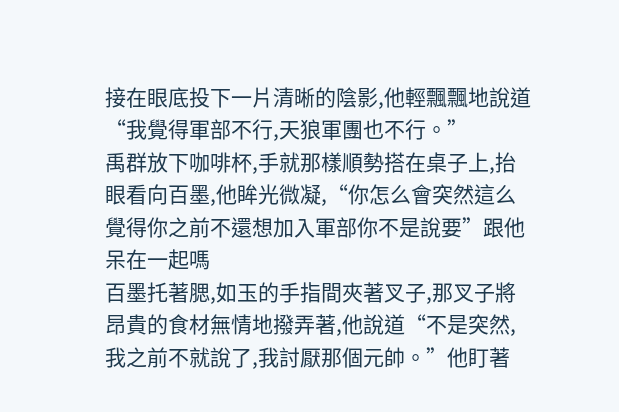接在眼底投下一片清晰的陰影,他輕飄飄地說道“我覺得軍部不行,天狼軍團也不行。”
禹群放下咖啡杯,手就那樣順勢搭在桌子上,抬眼看向百墨,他眸光微凝,“你怎么會突然這么覺得你之前不還想加入軍部你不是說要”跟他呆在一起嗎
百墨托著腮,如玉的手指間夾著叉子,那叉子將昂貴的食材無情地撥弄著,他說道“不是突然,我之前不就說了,我討厭那個元帥。”他盯著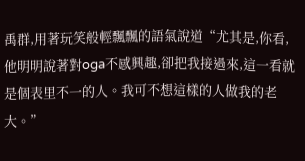禹群,用著玩笑般輕飄飄的語氣說道“尤其是,你看,他明明說著對oga不感興趣,卻把我接過來,這一看就是個表里不一的人。我可不想這樣的人做我的老大。”